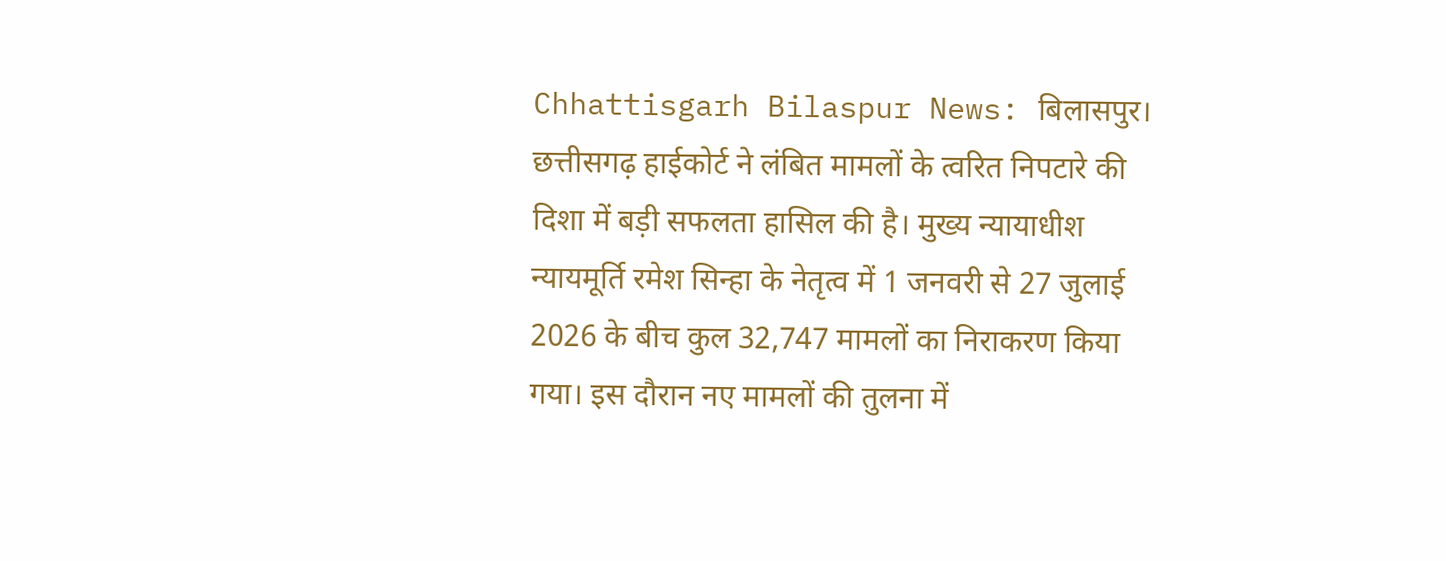Chhattisgarh Bilaspur News: बिलासपुर। छत्तीसगढ़ हाईकोर्ट ने लंबित मामलों के त्वरित निपटारे की दिशा में बड़ी सफलता हासिल की है। मुख्य न्यायाधीश न्यायमूर्ति रमेश सिन्हा के नेतृत्व में 1 जनवरी से 27 जुलाई 2026 के बीच कुल 32,747 मामलों का निराकरण किया गया। इस दौरान नए मामलों की तुलना में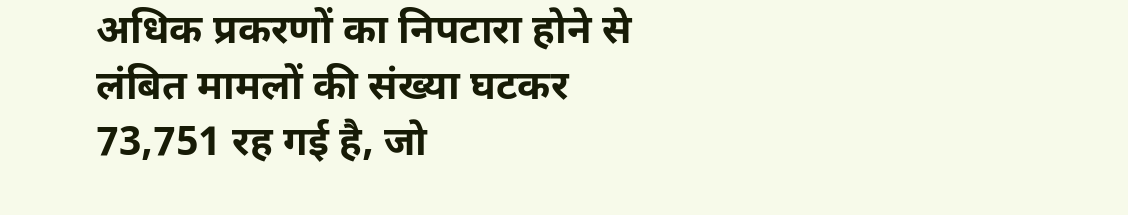अधिक प्रकरणों का निपटारा होने से लंबित मामलों की संख्या घटकर 73,751 रह गई है, जो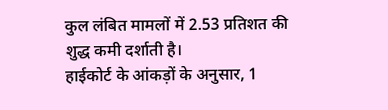कुल लंबित मामलों में 2.53 प्रतिशत की शुद्ध कमी दर्शाती है।
हाईकोर्ट के आंकड़ों के अनुसार, 1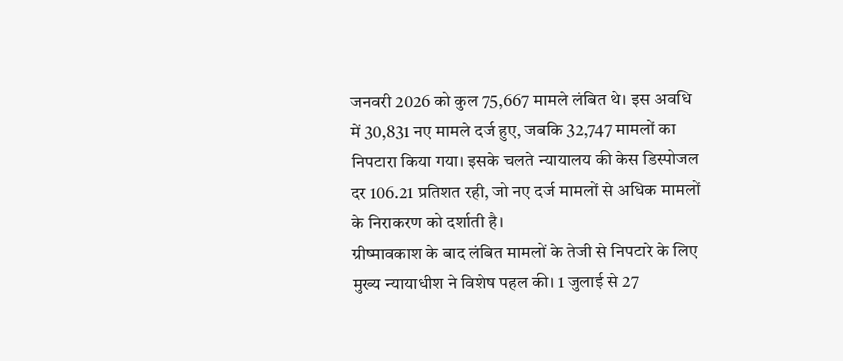जनवरी 2026 को कुल 75,667 मामले लंबित थे। इस अवधि में 30,831 नए मामले दर्ज हुए, जबकि 32,747 मामलों का निपटारा किया गया। इसके चलते न्यायालय की केस डिस्पोजल दर 106.21 प्रतिशत रही, जो नए दर्ज मामलों से अधिक मामलों के निराकरण को दर्शाती है।
ग्रीष्मावकाश के बाद लंबित मामलों के तेजी से निपटारे के लिए मुख्य न्यायाधीश ने विशेष पहल की। 1 जुलाई से 27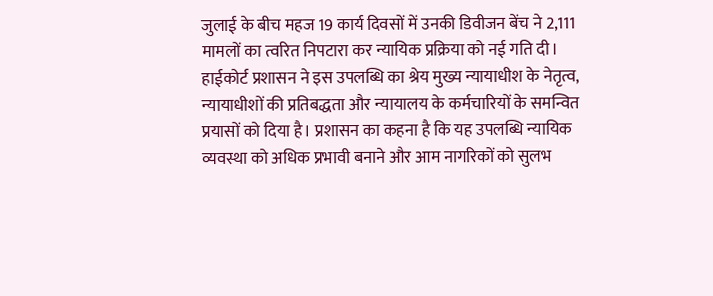जुलाई के बीच महज 19 कार्य दिवसों में उनकी डिवीजन बेंच ने 2,111 मामलों का त्वरित निपटारा कर न्यायिक प्रक्रिया को नई गति दी।
हाईकोर्ट प्रशासन ने इस उपलब्धि का श्रेय मुख्य न्यायाधीश के नेतृत्व, न्यायाधीशों की प्रतिबद्धता और न्यायालय के कर्मचारियों के समन्वित प्रयासों को दिया है। प्रशासन का कहना है कि यह उपलब्धि न्यायिक व्यवस्था को अधिक प्रभावी बनाने और आम नागरिकों को सुलभ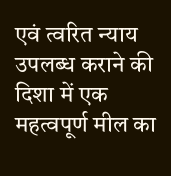एवं त्वरित न्याय उपलब्ध कराने की दिशा में एक महत्वपूर्ण मील का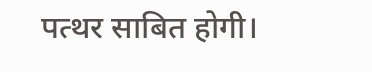पत्थर साबित होगी।